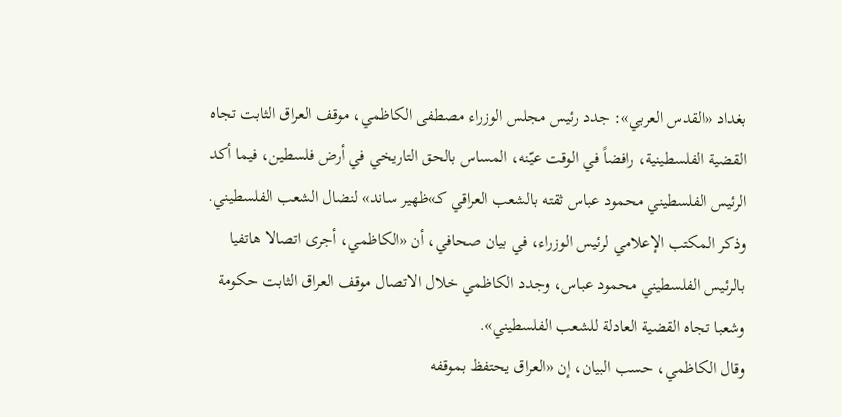بغداد «القدس العربي»: جدد رئيس مجلس الوزراء مصطفى الكاظمي، موقف العراق الثابت تجاه القضية الفلسطينية، رافضاً في الوقت عيّنه، المساس بالحق التاريخي في أرض فلسطين، فيما أكد الرئيس الفلسطيني محمود عباس ثقته بالشعب العراقي كـ»ظهير ساند» لنضال الشعب الفلسطيني.
وذكر المكتب الإعلامي لرئيس الوزراء، في بيان صحافي، أن «الكاظمي، أجرى اتصالا هاتفيا بالرئيس الفلسطيني محمود عباس، وجدد الكاظمي خلال الاتصال موقف العراق الثابت حكومة وشعبا تجاه القضية العادلة للشعب الفلسطيني».
وقال الكاظمي، حسب البيان، إن «العراق يحتفظ بموقفه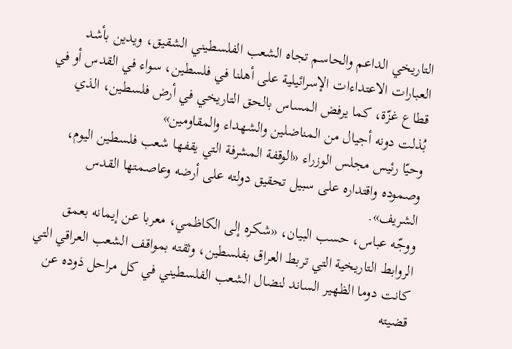التاريخي الداعم والحاسم تجاه الشعب الفلسطيني الشقيق، ويدين بأشد العبارات الاعتداءات الإسرائيلية على أهلنا في فلسطين، سواء في القدس أو في قطاع غزّة، كما يرفض المساس بالحق التاريخي في أرض فلسطين، الذي بُذلت دونه أجيال من المناضلين والشهداء والمقاومين»
وحيّا رئيس مجلس الوزراء «الوقفة المشرفة التي يقفها شعب فلسطين اليوم، وصموده واقتداره على سبيل تحقيق دولته على أرضه وعاصمتها القدس الشريف».
ووجّه عباس، حسب البيان، «شكره إلى الكاظمي، معربا عن إيمانه بعمق الروابط التاريخية التي تربط العراق بفلسطين، وثقته بمواقف الشعب العراقي التي كانت دوما الظهير الساند لنضال الشعب الفلسطيني في كل مراحل ذوده عن قضيته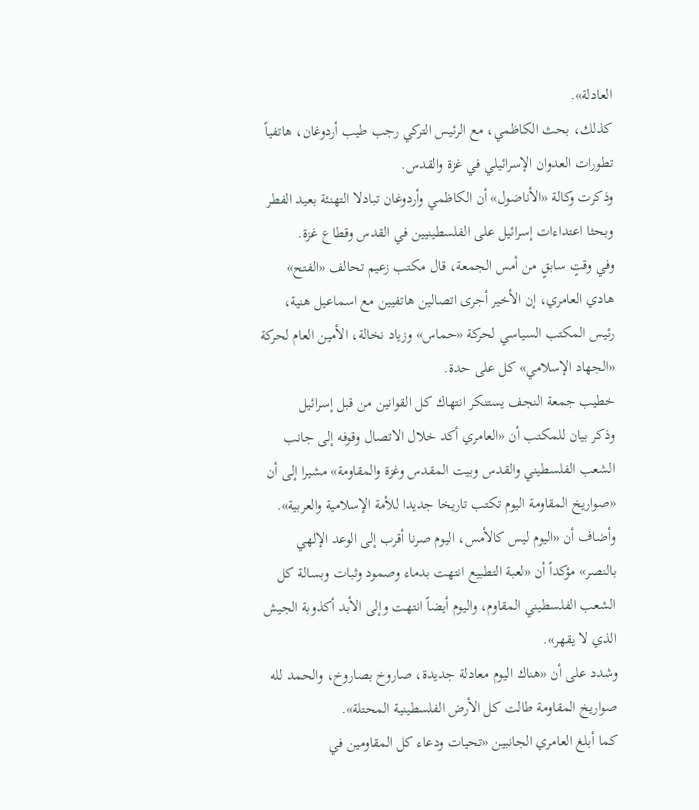العادلة».
كذلك، بحث الكاظمي، مع الرئيس التركي رجب طيب أردوغان، هاتفياً تطورات العدوان الإسرائيلي في غزة والقدس.
وذكرت وكالة «الأناضول» أن الكاظمي وأردوغان تبادلا التهنئة بعيد الفطر وبحثا اعتداءات إسرائيل على الفلسطينيين في القدس وقطاع غزة.
وفي وقتٍ سابقٍ من أمس الجمعة، قال مكتب زعيم تحالف «الفتح» هادي العامري، إن الأخير أجرى اتصالين هاتفيين مع اسماعيل هنية، رئيس المكتب السياسي لحركة «حماس» وزياد نخالة، الأمين العام لحركة «الجهاد الإسلامي» كل على حدة.
خطيب جمعة النجف يستنكر انتهاك كل القوانين من قبل إسرائيل
وذكر بيان للمكتب أن «العامري أكد خلال الاتصال وقوفه إلى جانب الشعب الفلسطيني والقدس وبيت المقدس وغزة والمقاومة» مشيرا إلى أن «صواريخ المقاومة اليوم تكتب تاريخا جديدا للأمة الإسلامية والعربية».
وأضاف أن «اليوم ليس كالأمس، اليوم صرنا أقرب إلى الوعد الإلهي بالنصر» مؤكداً أن «لعبة التطبيع انتهت بدماء وصمود وثبات وبسالة كل الشعب الفلسطيني المقاوم، واليوم أيضاً انتهت وإلى الأبد أكذوبة الجيش الذي لا يقهر».
وشدد على أن «هناك اليوم معادلة جديدة، صاروخ بصاروخ، والحمد لله صواريخ المقاومة طالت كل الأرض الفلسطينية المحتلة».
كما أبلغ العامري الجانبين «تحيات ودعاء كل المقاومين في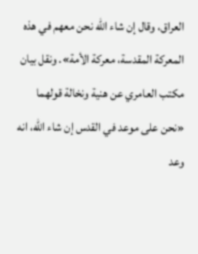العراق، وقال إن شاء الله نحن معهم في هذه المعركة المقدسة، معركة الأمة». ونقل بيان مكتب العامري عن هنية ونخالة قولهما «نحن على موعد في القدس إن شاء الله، انه وعد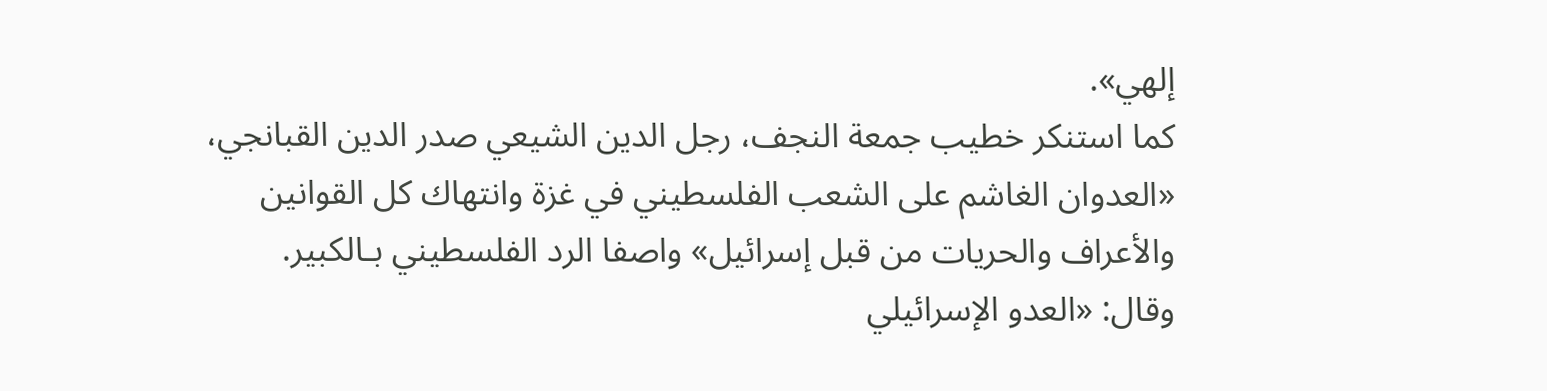إلهي».
كما استنكر خطيب جمعة النجف، رجل الدين الشيعي صدر الدين القبانجي، «العدوان الغاشم على الشعب الفلسطيني في غزة وانتهاك كل القوانين والأعراف والحريات من قبل إسرائيل» واصفا الرد الفلسطيني بـالكبير.
وقال: «العدو الإسرائيلي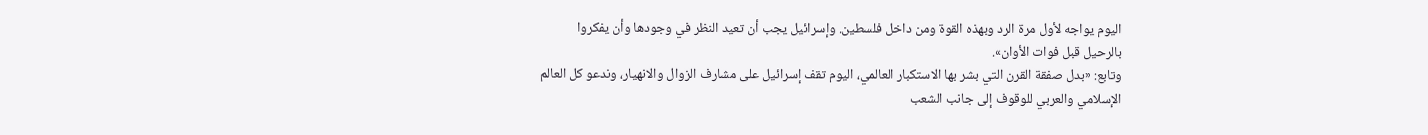اليوم يواجه لأول مرة الرد وبهذه القوة ومن داخل فلسطين. وإسرائيل يجب أن تعيد النظر في وجودها وأن يفكروا بالرحيل قبل فوات الأوان».
وتابع: «بدل صفقة القرن التي بشر بها الاستكبار العالمي، اليوم تقف إسرائيل على مشارف الزوال والانهيار، وندعو كل العالم الإسلامي والعربي للوقوف إلى جانب الشعب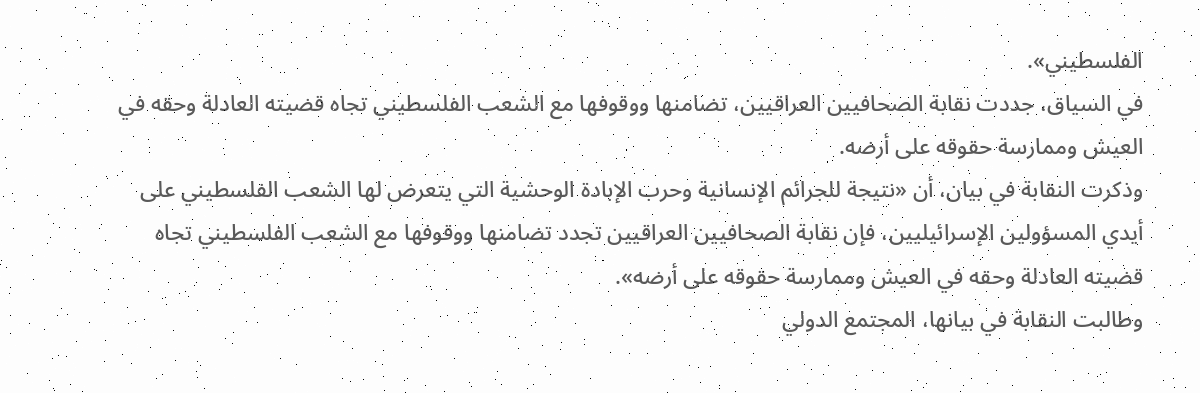الفلسطيني».
في السياق، جددت نقابة الصحافيين العراقيين، تضامنها ووقوفها مع الشعب الفلسطيني تجاه قضيته العادلة وحقه في العيش وممارسة حقوقه على أرضه.
وذكرت النقابة في بيان، أن «نتيجة للجرائم الإنسانية وحرب الإبادة الوحشية التي يتعرض لها الشعب الفلسطيني على أيدي المسؤولين الإسرائيليين، فإن نقابة الصحافيين العراقيين تجدد تضامنها ووقوفها مع الشعب الفلسطيني تجاه قضيته العادلة وحقه في العيش وممارسة حقوقه على أرضه».
وطالبت النقابة في بيانها، المجتمع الدولي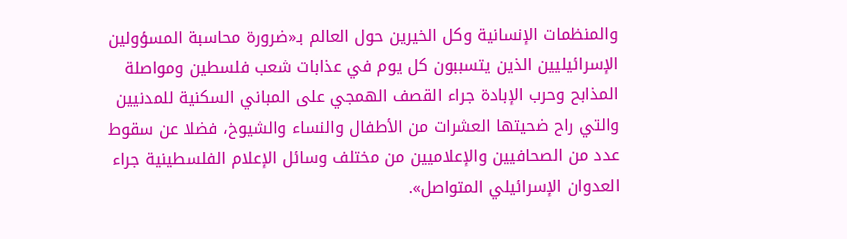والمنظمات الإنسانية وكل الخيرين حول العالم بـ«ضرورة محاسبة المسؤولين الإسرائيليين الذين يتسببون كل يوم في عذابات شعب فلسطين ومواصلة المذابح وحرب الإبادة جراء القصف الهمجي على المباني السكنية للمدنيين والتي راح ضحيتها العشرات من الأطفال والنساء والشيوخ، فضلا عن سقوط عدد من الصحافيين والإعلاميين من مختلف وسائل الإعلام الفلسطينية جراء العدوان الإسرائيلي المتواصل».